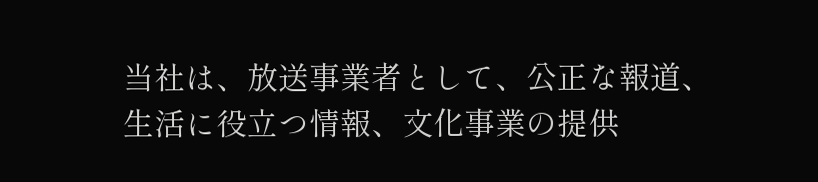当社は、放送事業者として、公正な報道、生活に役立つ情報、文化事業の提供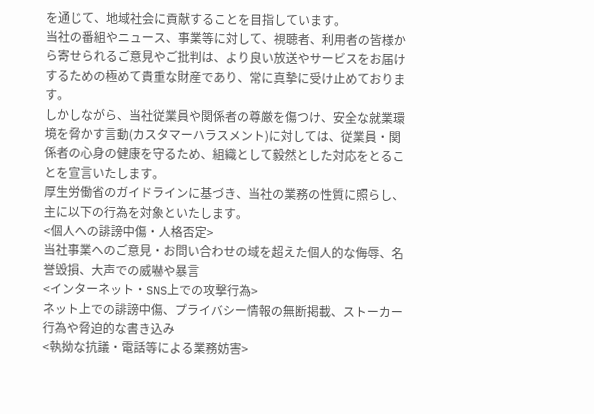を通じて、地域社会に貢献することを目指しています。
当社の番組やニュース、事業等に対して、視聴者、利用者の皆様から寄せられるご意見やご批判は、より良い放送やサービスをお届けするための極めて貴重な財産であり、常に真摯に受け止めております。
しかしながら、当社従業員や関係者の尊厳を傷つけ、安全な就業環境を脅かす言動(カスタマーハラスメント)に対しては、従業員・関係者の心身の健康を守るため、組織として毅然とした対応をとることを宣言いたします。
厚生労働省のガイドラインに基づき、当社の業務の性質に照らし、主に以下の行為を対象といたします。
<個人への誹謗中傷・人格否定>
当社事業へのご意見・お問い合わせの域を超えた個人的な侮辱、名誉毀損、大声での威嚇や暴言
<インターネット・SNS上での攻撃行為>
ネット上での誹謗中傷、プライバシー情報の無断掲載、ストーカー行為や脅迫的な書き込み
<執拗な抗議・電話等による業務妨害>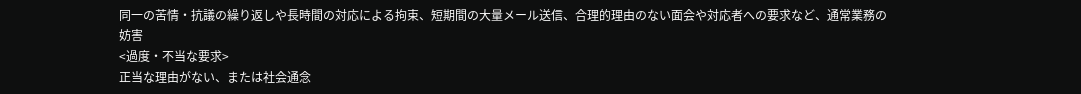同一の苦情・抗議の繰り返しや長時間の対応による拘束、短期間の大量メール送信、合理的理由のない面会や対応者への要求など、通常業務の妨害
<過度・不当な要求>
正当な理由がない、または社会通念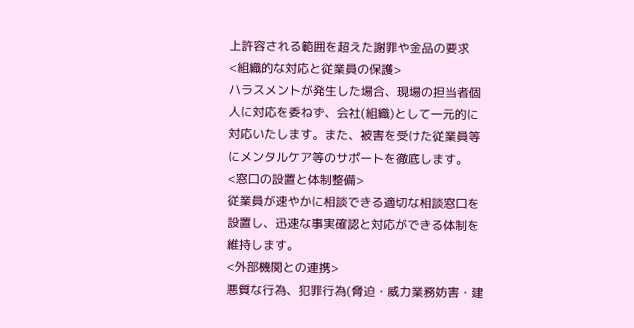上許容される範囲を超えた謝罪や金品の要求
<組織的な対応と従業員の保護>
ハラスメントが発生した場合、現場の担当者個人に対応を委ねず、会社(組織)として一元的に対応いたします。また、被害を受けた従業員等にメンタルケア等のサポートを徹底します。
<窓口の設置と体制整備>
従業員が速やかに相談できる適切な相談窓口を設置し、迅速な事実確認と対応ができる体制を維持します。
<外部機関との連携>
悪質な行為、犯罪行為(脅迫・威力業務妨害・建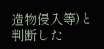造物侵入等)と判断した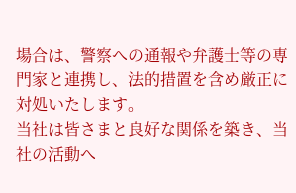場合は、警察への通報や弁護士等の専門家と連携し、法的措置を含め厳正に対処いたします。
当社は皆さまと良好な関係を築き、当社の活動へ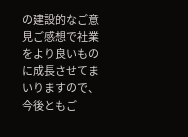の建設的なご意見ご感想で社業をより良いものに成長させてまいりますので、今後ともご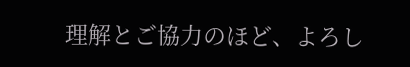理解とご協力のほど、よろし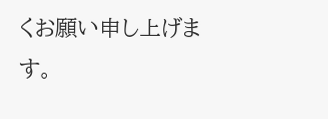くお願い申し上げます。